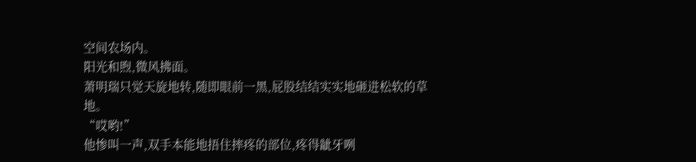空间农场内。
阳光和煦,微风拂面。
萧明瑞只觉天旋地转,随即眼前一黑,屁股结结实实地砸进松软的草地。
“哎哟!”
他惨叫一声,双手本能地捂住摔疼的部位,疼得龇牙咧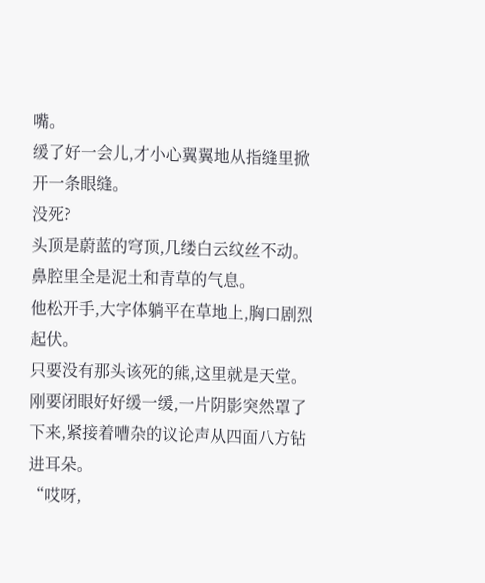嘴。
缓了好一会儿,才小心翼翼地从指缝里掀开一条眼缝。
没死?
头顶是蔚蓝的穹顶,几缕白云纹丝不动。
鼻腔里全是泥土和青草的气息。
他松开手,大字体躺平在草地上,胸口剧烈起伏。
只要没有那头该死的熊,这里就是天堂。
刚要闭眼好好缓一缓,一片阴影突然罩了下来,紧接着嘈杂的议论声从四面八方钻进耳朵。
“哎呀,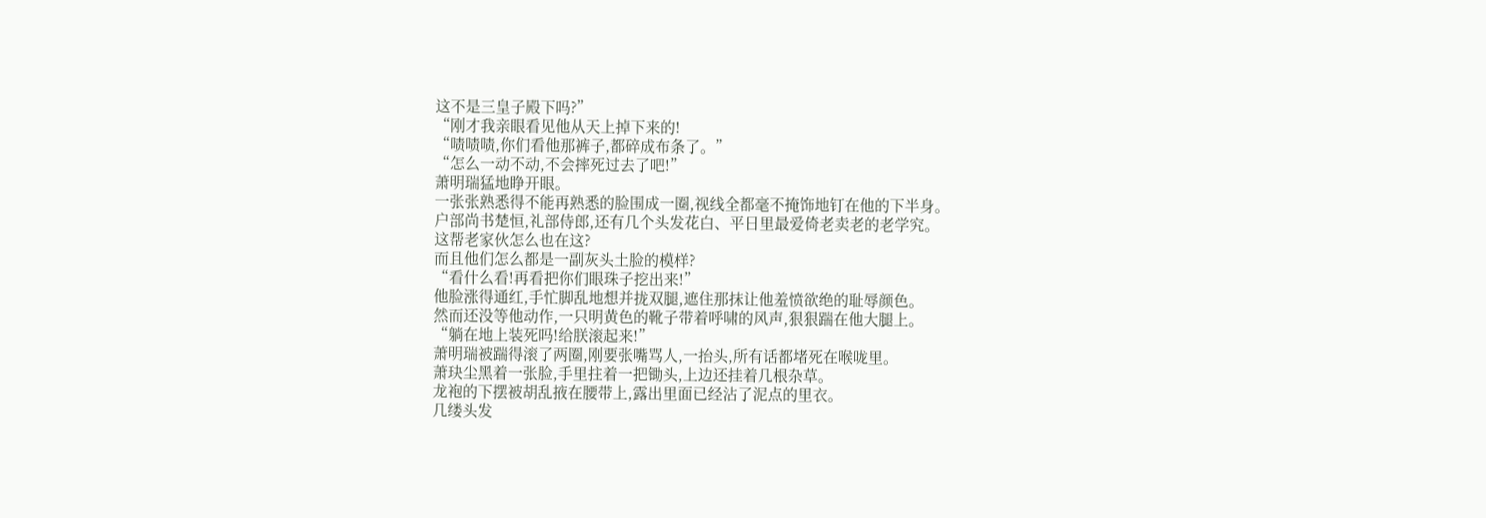这不是三皇子殿下吗?”
“刚才我亲眼看见他从天上掉下来的!
“啧啧啧,你们看他那裤子,都碎成布条了。”
“怎么一动不动,不会摔死过去了吧!”
萧明瑞猛地睁开眼。
一张张熟悉得不能再熟悉的脸围成一圈,视线全都毫不掩饰地钉在他的下半身。
户部尚书楚恒,礼部侍郎,还有几个头发花白、平日里最爱倚老卖老的老学究。
这帮老家伙怎么也在这?
而且他们怎么都是一副灰头土脸的模样?
“看什么看!再看把你们眼珠子挖出来!”
他脸涨得通红,手忙脚乱地想并拢双腿,遮住那抹让他羞愤欲绝的耻辱颜色。
然而还没等他动作,一只明黄色的靴子带着呼啸的风声,狠狠踹在他大腿上。
“躺在地上装死吗!给朕滚起来!”
萧明瑞被踹得滚了两圈,刚要张嘴骂人,一抬头,所有话都堵死在喉咙里。
萧玦尘黑着一张脸,手里拄着一把锄头,上边还挂着几根杂草。
龙袍的下摆被胡乱掖在腰带上,露出里面已经沾了泥点的里衣。
几缕头发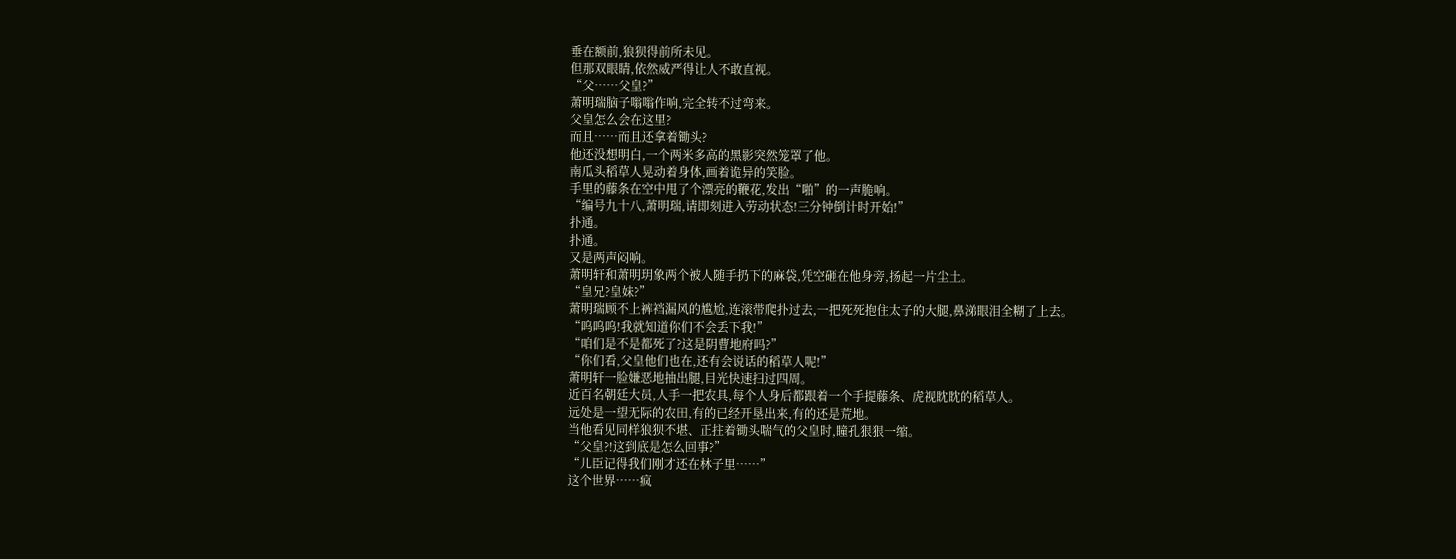垂在额前,狼狈得前所未见。
但那双眼睛,依然威严得让人不敢直视。
“父……父皇?”
萧明瑞脑子嗡嗡作响,完全转不过弯来。
父皇怎么会在这里?
而且……而且还拿着锄头?
他还没想明白,一个两米多高的黑影突然笼罩了他。
南瓜头稻草人晃动着身体,画着诡异的笑脸。
手里的藤条在空中甩了个漂亮的鞭花,发出“啪”的一声脆响。
“编号九十八,萧明瑞,请即刻进入劳动状态!三分钟倒计时开始!”
扑通。
扑通。
又是两声闷响。
萧明轩和萧明玥象两个被人随手扔下的麻袋,凭空砸在他身旁,扬起一片尘土。
“皇兄?皇妹?”
萧明瑞顾不上裤裆漏风的尴尬,连滚带爬扑过去,一把死死抱住太子的大腿,鼻涕眼泪全糊了上去。
“呜呜呜!我就知道你们不会丢下我!”
“咱们是不是都死了?这是阴曹地府吗?”
“你们看,父皇他们也在,还有会说话的稻草人呢!”
萧明轩一脸嫌恶地抽出腿,目光快速扫过四周。
近百名朝廷大员,人手一把农具,每个人身后都跟着一个手提藤条、虎视眈眈的稻草人。
远处是一望无际的农田,有的已经开垦出来,有的还是荒地。
当他看见同样狼狈不堪、正拄着锄头喘气的父皇时,瞳孔狠狠一缩。
“父皇?!这到底是怎么回事?”
“儿臣记得我们刚才还在林子里……”
这个世界……疯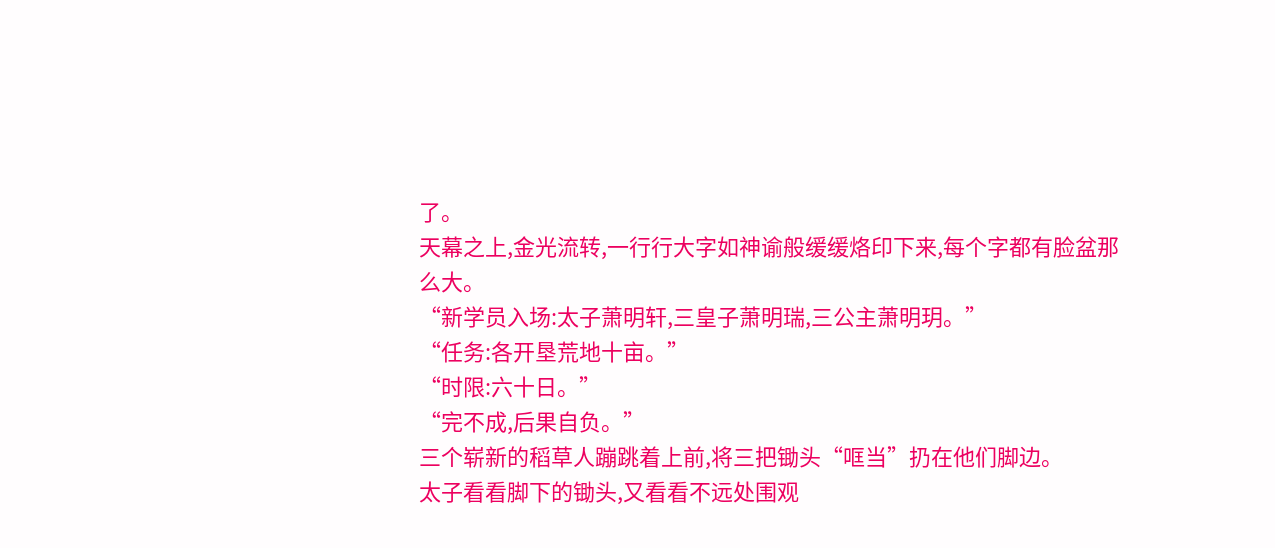了。
天幕之上,金光流转,一行行大字如神谕般缓缓烙印下来,每个字都有脸盆那么大。
“新学员入场:太子萧明轩,三皇子萧明瑞,三公主萧明玥。”
“任务:各开垦荒地十亩。”
“时限:六十日。”
“完不成,后果自负。”
三个崭新的稻草人蹦跳着上前,将三把锄头“哐当”扔在他们脚边。
太子看看脚下的锄头,又看看不远处围观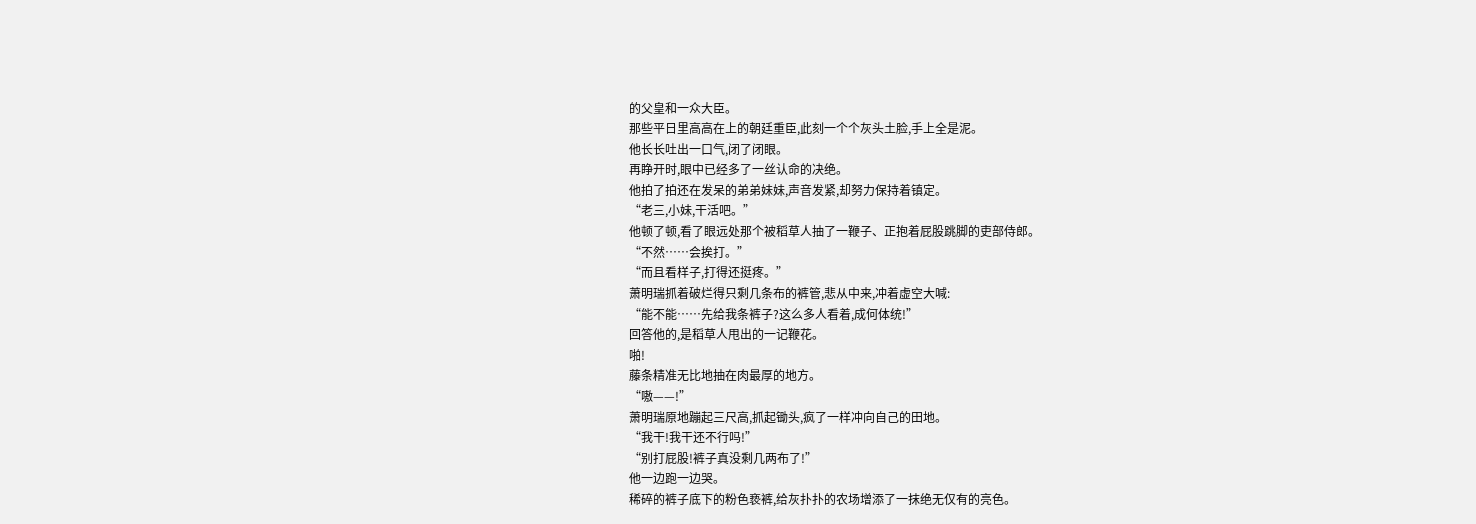的父皇和一众大臣。
那些平日里高高在上的朝廷重臣,此刻一个个灰头土脸,手上全是泥。
他长长吐出一口气,闭了闭眼。
再睁开时,眼中已经多了一丝认命的决绝。
他拍了拍还在发呆的弟弟妹妹,声音发紧,却努力保持着镇定。
“老三,小妹,干活吧。”
他顿了顿,看了眼远处那个被稻草人抽了一鞭子、正抱着屁股跳脚的吏部侍郎。
“不然……会挨打。”
“而且看样子,打得还挺疼。”
萧明瑞抓着破烂得只剩几条布的裤管,悲从中来,冲着虚空大喊:
“能不能……先给我条裤子?这么多人看着,成何体统!”
回答他的,是稻草人甩出的一记鞭花。
啪!
藤条精准无比地抽在肉最厚的地方。
“嗷——!”
萧明瑞原地蹦起三尺高,抓起锄头,疯了一样冲向自己的田地。
“我干!我干还不行吗!”
“别打屁股!裤子真没剩几两布了!”
他一边跑一边哭。
稀碎的裤子底下的粉色亵裤,给灰扑扑的农场增添了一抹绝无仅有的亮色。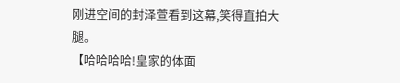刚进空间的封泽萱看到这幕,笑得直拍大腿。
【哈哈哈哈!皇家的体面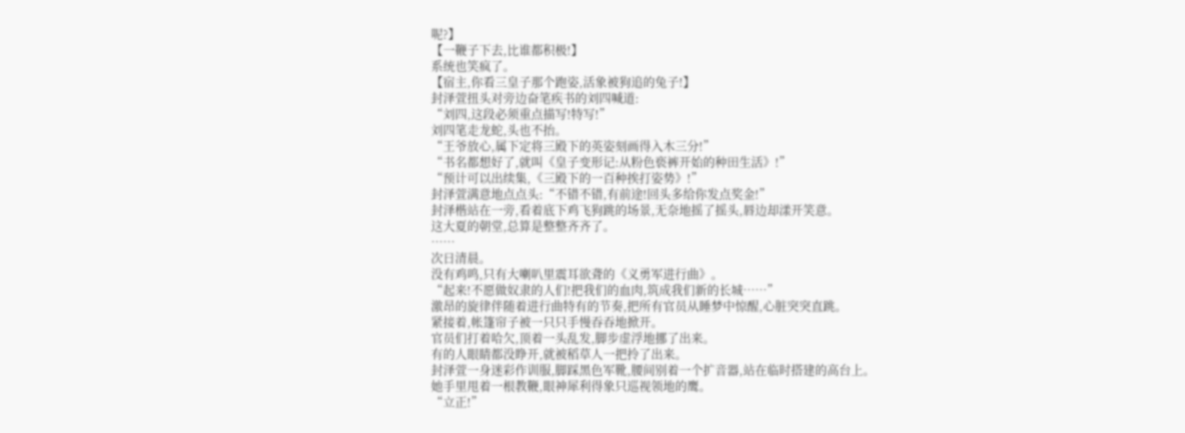呢?】
【一鞭子下去,比谁都积极!】
系统也笑疯了。
【宿主,你看三皇子那个跑姿,活象被狗追的兔子!】
封泽萱扭头对旁边奋笔疾书的刘四喊道:
“刘四,这段必须重点描写!特写!”
刘四笔走龙蛇,头也不抬。
“王爷放心,属下定将三殿下的英姿刻画得入木三分!”
“书名都想好了,就叫《皇子变形记:从粉色亵裤开始的种田生活》!”
“预计可以出续集,《三殿下的一百种挨打姿势》!”
封泽萱满意地点点头:“不错不错,有前途!回头多给你发点奖金!”
封泽楷站在一旁,看着底下鸡飞狗跳的场景,无奈地摇了摇头,唇边却漾开笑意。
这大夏的朝堂,总算是整整齐齐了。
……
次日清晨。
没有鸡鸣,只有大喇叭里震耳欲聋的《义勇军进行曲》。
“起来!不愿做奴隶的人们!把我们的血肉,筑成我们新的长城……”
激昂的旋律伴随着进行曲特有的节奏,把所有官员从睡梦中惊醒,心脏突突直跳。
紧接着,帐篷帘子被一只只手慢吞吞地掀开。
官员们打着哈欠,顶着一头乱发,脚步虚浮地挪了出来。
有的人眼睛都没睁开,就被稻草人一把拎了出来。
封泽萱一身迷彩作训服,脚踩黑色军靴,腰间别着一个扩音器,站在临时搭建的高台上。
她手里甩着一根教鞭,眼神犀利得象只巡视领地的鹰。
“立正!”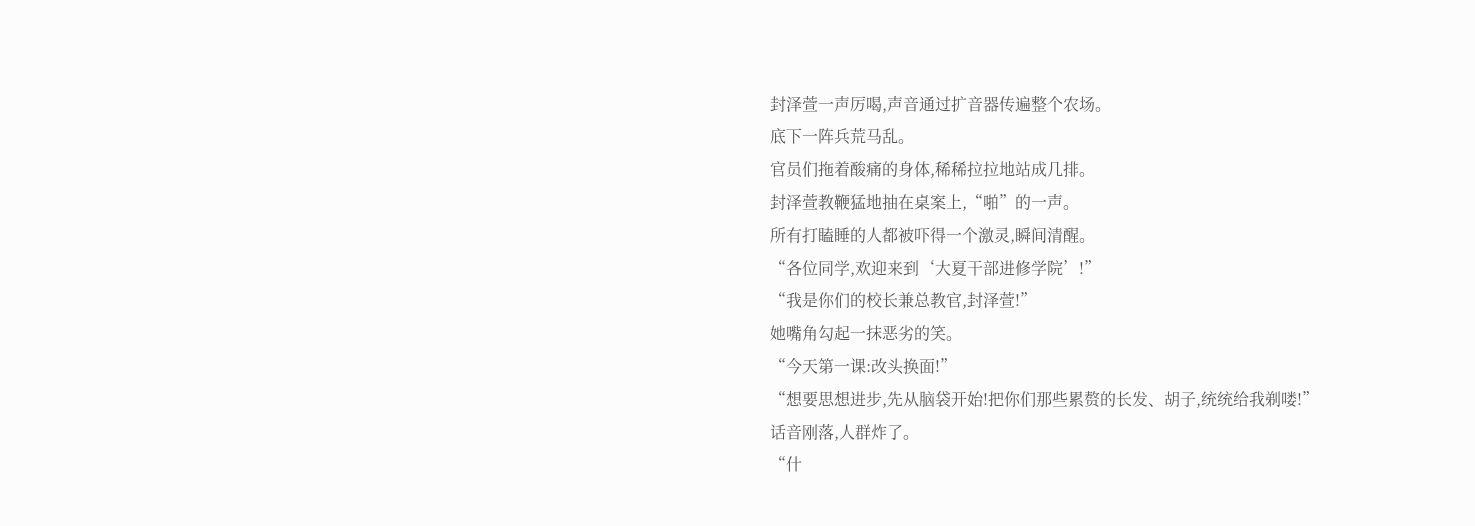封泽萱一声厉喝,声音通过扩音器传遍整个农场。
底下一阵兵荒马乱。
官员们拖着酸痛的身体,稀稀拉拉地站成几排。
封泽萱教鞭猛地抽在桌案上,“啪”的一声。
所有打瞌睡的人都被吓得一个激灵,瞬间清醒。
“各位同学,欢迎来到‘大夏干部进修学院’!”
“我是你们的校长兼总教官,封泽萱!”
她嘴角勾起一抹恶劣的笑。
“今天第一课:改头换面!”
“想要思想进步,先从脑袋开始!把你们那些累赘的长发、胡子,统统给我剃喽!”
话音刚落,人群炸了。
“什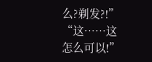么?剃发?!”
“这……这怎么可以!”